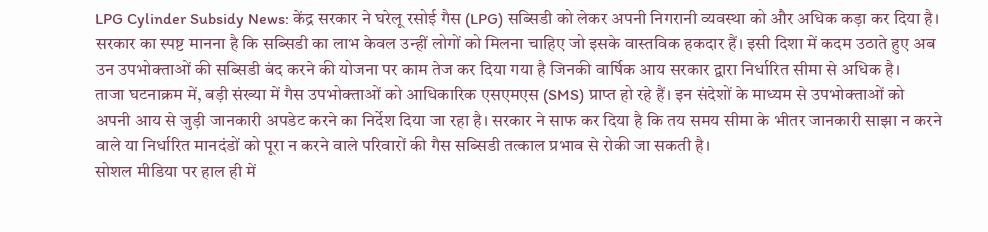LPG Cylinder Subsidy News: केंद्र सरकार ने घरेलू रसोई गैस (LPG) सब्सिडी को लेकर अपनी निगरानी व्यवस्था को और अधिक कड़ा कर दिया है। सरकार का स्पष्ट मानना है कि सब्सिडी का लाभ केवल उन्हीं लोगों को मिलना चाहिए जो इसके वास्तविक हकदार हैं। इसी दिशा में कदम उठाते हुए अब उन उपभोक्ताओं की सब्सिडी बंद करने की योजना पर काम तेज कर दिया गया है जिनकी वार्षिक आय सरकार द्वारा निर्धारित सीमा से अधिक है।
ताजा घटनाक्रम में, बड़ी संख्या में गैस उपभोक्ताओं को आधिकारिक एसएमएस (SMS) प्राप्त हो रहे हैं। इन संदेशों के माध्यम से उपभोक्ताओं को अपनी आय से जुड़ी जानकारी अपडेट करने का निर्देश दिया जा रहा है। सरकार ने साफ कर दिया है कि तय समय सीमा के भीतर जानकारी साझा न करने वाले या निर्धारित मानदंडों को पूरा न करने वाले परिवारों की गैस सब्सिडी तत्काल प्रभाव से रोकी जा सकती है।
सोशल मीडिया पर हाल ही में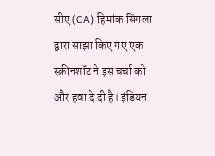सीए (CA) हिमांक सिंगला द्वारा साझा किए गए एक स्क्रीनशॉट ने इस चर्चा को और हवा दे दी है। इंडियन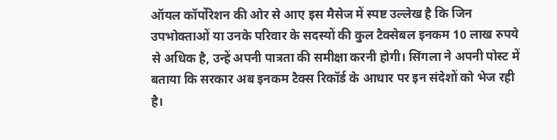ऑयल कॉर्पोरेशन की ओर से आए इस मैसेज में स्पष्ट उल्लेख है कि जिन उपभोक्ताओं या उनके परिवार के सदस्यों की कुल टैक्सेबल इनकम 10 लाख रुपये से अधिक है, उन्हें अपनी पात्रता की समीक्षा करनी होगी। सिंगला ने अपनी पोस्ट में बताया कि सरकार अब इनकम टैक्स रिकॉर्ड के आधार पर इन संदेशों को भेज रही है।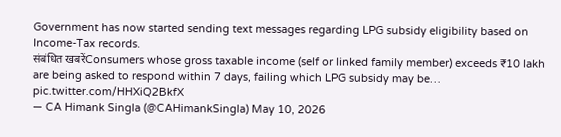Government has now started sending text messages regarding LPG subsidy eligibility based on Income-Tax records.
संबंधित खबरेंConsumers whose gross taxable income (self or linked family member) exceeds ₹10 lakh are being asked to respond within 7 days, failing which LPG subsidy may be… pic.twitter.com/HHXiQ2BkfX
— CA Himank Singla (@CAHimankSingla) May 10, 2026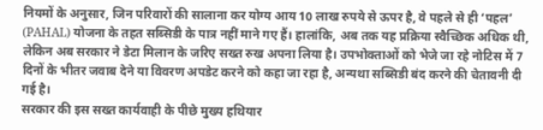नियमों के अनुसार, जिन परिवारों की सालाना कर योग्य आय 10 लाख रुपये से ऊपर है, वे पहले से ही ‘पहल’ (PAHAL) योजना के तहत सब्सिडी के पात्र नहीं माने गए हैं। हालांकि, अब तक यह प्रक्रिया स्वैच्छिक अधिक थी, लेकिन अब सरकार ने डेटा मिलान के जरिए सख्त रुख अपना लिया है। उपभोक्ताओं को भेजे जा रहे नोटिस में 7 दिनों के भीतर जवाब देने या विवरण अपडेट करने को कहा जा रहा है, अन्यथा सब्सिडी बंद करने की चेतावनी दी गई है।
सरकार की इस सख्त कार्यवाही के पीछे मुख्य हथियार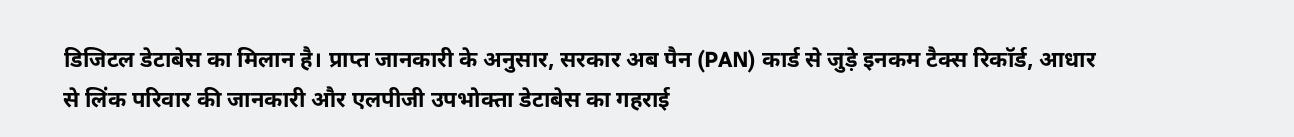डिजिटल डेटाबेस का मिलान है। प्राप्त जानकारी के अनुसार, सरकार अब पैन (PAN) कार्ड से जुड़े इनकम टैक्स रिकॉर्ड, आधार से लिंक परिवार की जानकारी और एलपीजी उपभोक्ता डेटाबेस का गहराई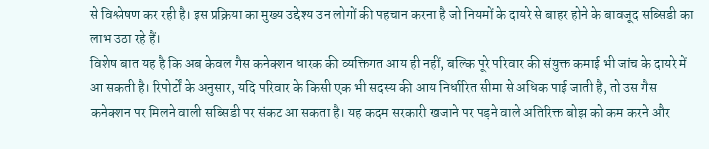से विश्लेषण कर रही है। इस प्रक्रिया का मुख्य उद्देश्य उन लोगों की पहचान करना है जो नियमों के दायरे से बाहर होने के बावजूद सब्सिडी का लाभ उठा रहे हैं।
विशेष बात यह है कि अब केवल गैस कनेक्शन धारक की व्यक्तिगत आय ही नहीं, बल्कि पूरे परिवार की संयुक्त कमाई भी जांच के दायरे में आ सकती है। रिपोर्टों के अनुसार, यदि परिवार के किसी एक भी सदस्य की आय निर्धारित सीमा से अधिक पाई जाती है, तो उस गैस कनेक्शन पर मिलने वाली सब्सिडी पर संकट आ सकता है। यह कदम सरकारी खजाने पर पड़ने वाले अतिरिक्त बोझ को कम करने और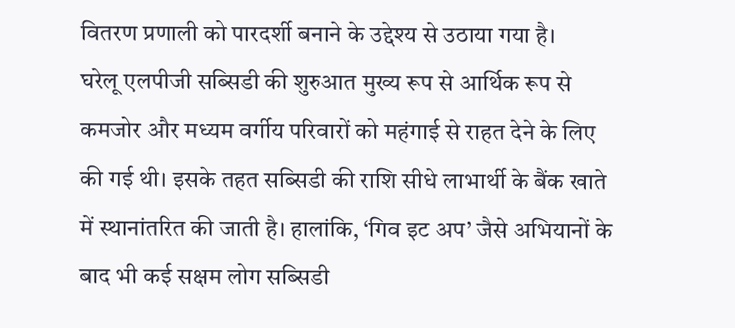वितरण प्रणाली को पारदर्शी बनाने के उद्देश्य से उठाया गया है।
घरेलू एलपीजी सब्सिडी की शुरुआत मुख्य रूप से आर्थिक रूप से कमजोर और मध्यम वर्गीय परिवारों को महंगाई से राहत देने के लिए की गई थी। इसके तहत सब्सिडी की राशि सीधे लाभार्थी के बैंक खाते में स्थानांतरित की जाती है। हालांकि, ‘गिव इट अप’ जैसे अभियानों के बाद भी कई सक्षम लोग सब्सिडी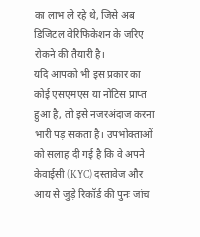का लाभ ले रहे थे, जिसे अब डिजिटल वेरिफिकेशन के जरिए रोकने की तैयारी है।
यदि आपको भी इस प्रकार का कोई एसएमएस या नोटिस प्राप्त हुआ है, तो इसे नजरअंदाज करना भारी पड़ सकता है। उपभोक्ताओं को सलाह दी गई है कि वे अपने केवाईसी (KYC) दस्तावेज और आय से जुड़े रिकॉर्ड की पुनः जांच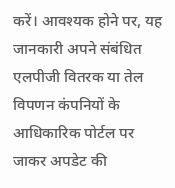करें। आवश्यक होने पर, यह जानकारी अपने संबंधित एलपीजी वितरक या तेल विपणन कंपनियों के आधिकारिक पोर्टल पर जाकर अपडेट की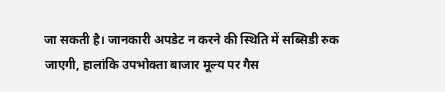जा सकती है। जानकारी अपडेट न करने की स्थिति में सब्सिडी रुक जाएगी, हालांकि उपभोक्ता बाजार मूल्य पर गैस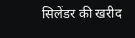सिलेंडर की खरीद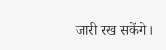जारी रख सकेंगे।